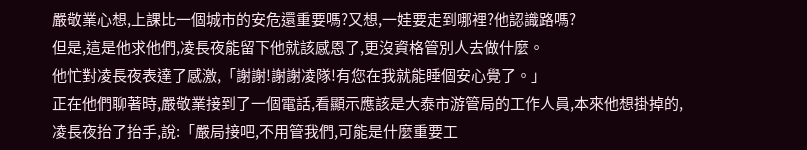嚴敬業心想,上課比一個城市的安危還重要嗎?又想,一娃要走到哪裡?他認識路嗎?
但是,這是他求他們,凌長夜能留下他就該感恩了,更沒資格管別人去做什麼。
他忙對凌長夜表達了感激,「謝謝!謝謝凌隊!有您在我就能睡個安心覺了。」
正在他們聊著時,嚴敬業接到了一個電話,看顯示應該是大泰市游管局的工作人員,本來他想掛掉的,凌長夜抬了抬手,說:「嚴局接吧,不用管我們,可能是什麼重要工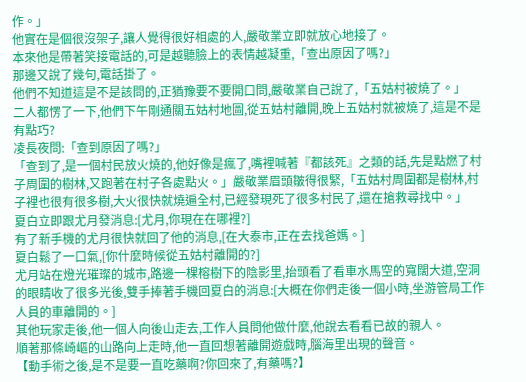作。」
他實在是個很沒架子,讓人覺得很好相處的人,嚴敬業立即就放心地接了。
本來他是帶著笑接電話的,可是越聽臉上的表情越凝重,「查出原因了嗎?」
那邊又說了幾句,電話掛了。
他們不知道這是不是該問的,正猶豫要不要開口問,嚴敬業自己說了,「五姑村被燒了。」
二人都愣了一下,他們下午剛通關五姑村地圖,從五姑村離開,晚上五姑村就被燒了,這是不是有點巧?
凌長夜問:「查到原因了嗎?」
「查到了,是一個村民放火燒的,他好像是瘋了,嘴裡喊著『都該死』之類的話,先是點燃了村子周圍的樹林,又跑著在村子各處點火。」嚴敬業眉頭皺得很緊,「五姑村周圍都是樹林,村子裡也很有很多樹,大火很快就燒遍全村,已經發現死了很多村民了,還在搶救尋找中。」
夏白立即跟尤月發消息:[尤月,你現在在哪裡?]
有了新手機的尤月很快就回了他的消息,[在大泰市,正在去找爸媽。]
夏白鬆了一口氣,[你什麼時候從五姑村離開的?]
尤月站在燈光璀璨的城市,路邊一棵榕樹下的陰影里,抬頭看了看車水馬空的寬闊大道,空洞的眼睛收了很多光後,雙手捧著手機回夏白的消息:[大概在你們走後一個小時,坐游管局工作人員的車離開的。]
其他玩家走後,他一個人向後山走去,工作人員問他做什麼,他說去看看已故的親人。
順著那條崎嶇的山路向上走時,他一直回想著離開遊戲時,腦海里出現的聲音。
【動手術之後,是不是要一直吃藥啊?你回來了,有藥嗎?】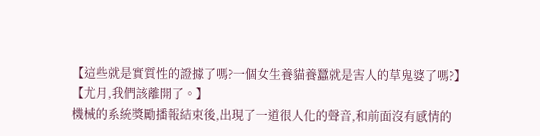【這些就是實質性的證據了嗎?一個女生養貓養蠶就是害人的草鬼婆了嗎?】
【尤月,我們該離開了。】
機械的系統獎勵播報結束後,出現了一道很人化的聲音,和前面沒有感情的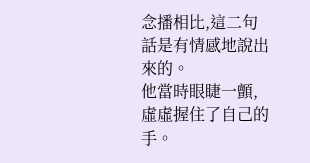念播相比,這二句話是有情感地說出來的。
他當時眼睫一顫,虛虛握住了自己的手。